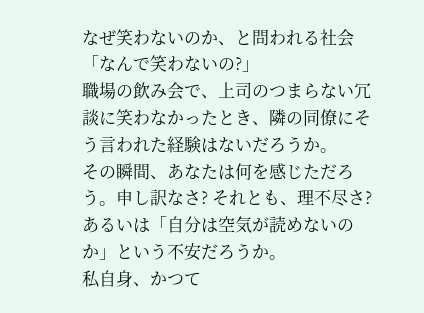なぜ笑わないのか、と問われる社会
「なんで笑わないの?」
職場の飲み会で、上司のつまらない冗談に笑わなかったとき、隣の同僚にそう言われた経験はないだろうか。
その瞬間、あなたは何を感じただろう。申し訳なさ? それとも、理不尽さ? あるいは「自分は空気が読めないのか」という不安だろうか。
私自身、かつて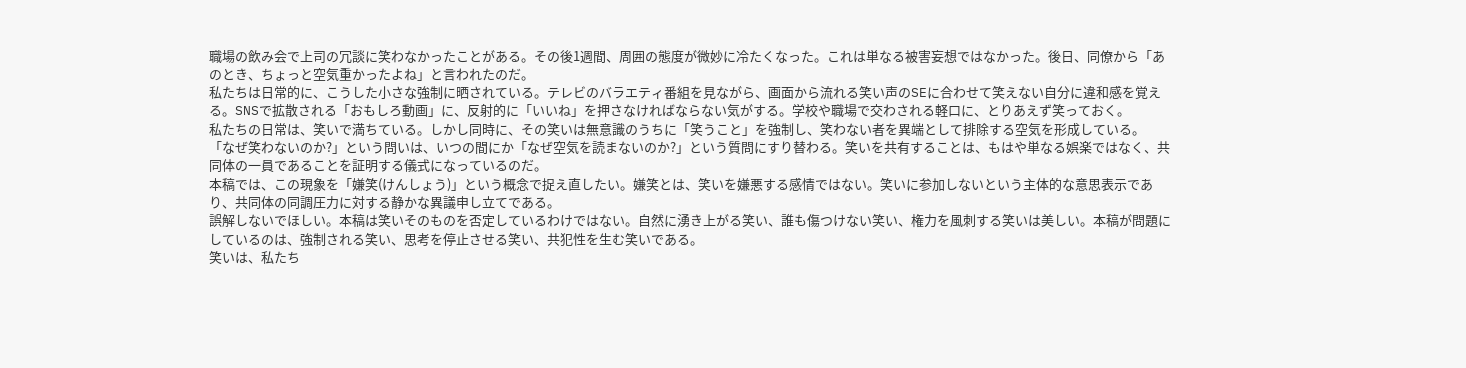職場の飲み会で上司の冗談に笑わなかったことがある。その後1週間、周囲の態度が微妙に冷たくなった。これは単なる被害妄想ではなかった。後日、同僚から「あのとき、ちょっと空気重かったよね」と言われたのだ。
私たちは日常的に、こうした小さな強制に晒されている。テレビのバラエティ番組を見ながら、画面から流れる笑い声のSEに合わせて笑えない自分に違和感を覚える。SNSで拡散される「おもしろ動画」に、反射的に「いいね」を押さなければならない気がする。学校や職場で交わされる軽口に、とりあえず笑っておく。
私たちの日常は、笑いで満ちている。しかし同時に、その笑いは無意識のうちに「笑うこと」を強制し、笑わない者を異端として排除する空気を形成している。
「なぜ笑わないのか?」という問いは、いつの間にか「なぜ空気を読まないのか?」という質問にすり替わる。笑いを共有することは、もはや単なる娯楽ではなく、共同体の一員であることを証明する儀式になっているのだ。
本稿では、この現象を「嫌笑(けんしょう)」という概念で捉え直したい。嫌笑とは、笑いを嫌悪する感情ではない。笑いに参加しないという主体的な意思表示であり、共同体の同調圧力に対する静かな異議申し立てである。
誤解しないでほしい。本稿は笑いそのものを否定しているわけではない。自然に湧き上がる笑い、誰も傷つけない笑い、権力を風刺する笑いは美しい。本稿が問題にしているのは、強制される笑い、思考を停止させる笑い、共犯性を生む笑いである。
笑いは、私たち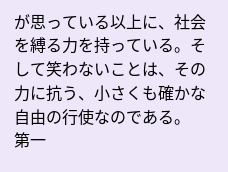が思っている以上に、社会を縛る力を持っている。そして笑わないことは、その力に抗う、小さくも確かな自由の行使なのである。
第一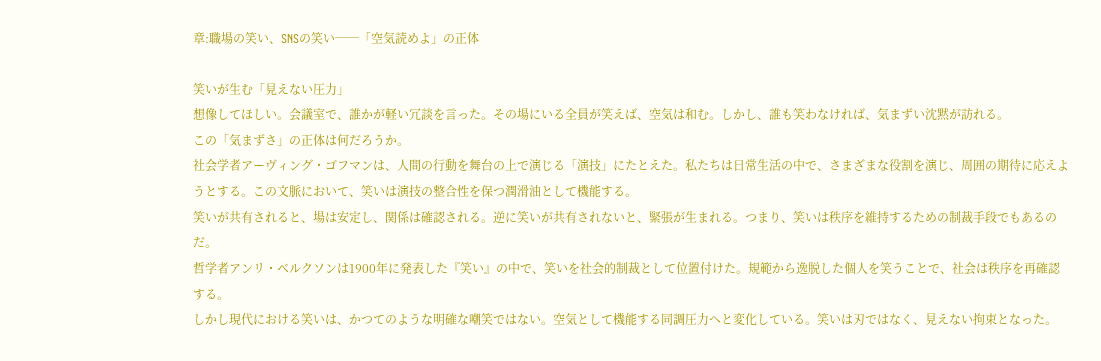章:職場の笑い、SNSの笑い──「空気読めよ」の正体

笑いが生む「見えない圧力」
想像してほしい。会議室で、誰かが軽い冗談を言った。その場にいる全員が笑えば、空気は和む。しかし、誰も笑わなければ、気まずい沈黙が訪れる。
この「気まずさ」の正体は何だろうか。
社会学者アーヴィング・ゴフマンは、人間の行動を舞台の上で演じる「演技」にたとえた。私たちは日常生活の中で、さまざまな役割を演じ、周囲の期待に応えようとする。この文脈において、笑いは演技の整合性を保つ潤滑油として機能する。
笑いが共有されると、場は安定し、関係は確認される。逆に笑いが共有されないと、緊張が生まれる。つまり、笑いは秩序を維持するための制裁手段でもあるのだ。
哲学者アンリ・ベルクソンは1900年に発表した『笑い』の中で、笑いを社会的制裁として位置付けた。規範から逸脱した個人を笑うことで、社会は秩序を再確認する。
しかし現代における笑いは、かつてのような明確な嘲笑ではない。空気として機能する同調圧力へと変化している。笑いは刃ではなく、見えない拘束となった。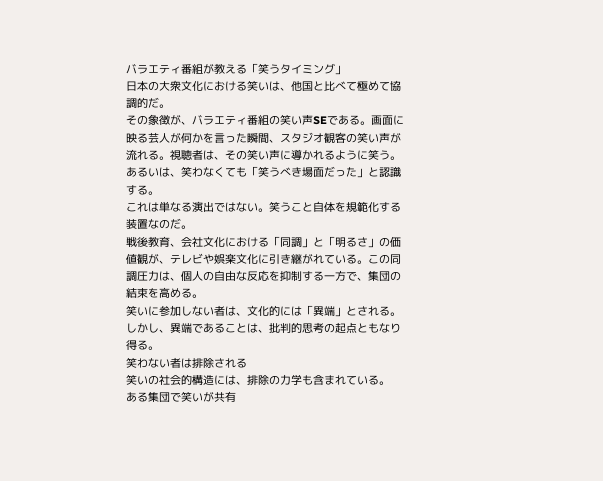バラエティ番組が教える「笑うタイミング」
日本の大衆文化における笑いは、他国と比べて極めて協調的だ。
その象徴が、バラエティ番組の笑い声SEである。画面に映る芸人が何かを言った瞬間、スタジオ観客の笑い声が流れる。視聴者は、その笑い声に導かれるように笑う。あるいは、笑わなくても「笑うべき場面だった」と認識する。
これは単なる演出ではない。笑うこと自体を規範化する装置なのだ。
戦後教育、会社文化における「同調」と「明るさ」の価値観が、テレビや娯楽文化に引き継がれている。この同調圧力は、個人の自由な反応を抑制する一方で、集団の結束を高める。
笑いに参加しない者は、文化的には「異端」とされる。しかし、異端であることは、批判的思考の起点ともなり得る。
笑わない者は排除される
笑いの社会的構造には、排除の力学も含まれている。
ある集団で笑いが共有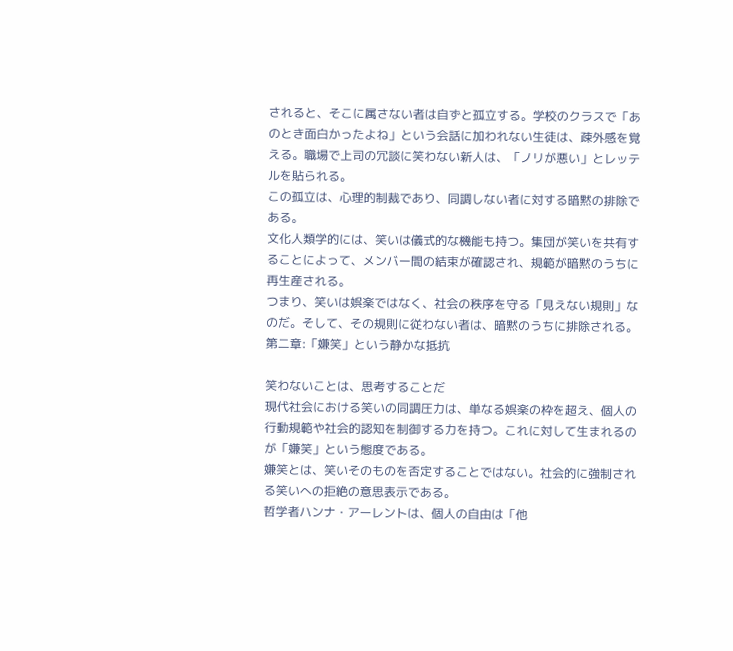されると、そこに属さない者は自ずと孤立する。学校のクラスで「あのとき面白かったよね」という会話に加われない生徒は、疎外感を覚える。職場で上司の冗談に笑わない新人は、「ノリが悪い」とレッテルを貼られる。
この孤立は、心理的制裁であり、同調しない者に対する暗黙の排除である。
文化人類学的には、笑いは儀式的な機能も持つ。集団が笑いを共有することによって、メンバー間の結束が確認され、規範が暗黙のうちに再生産される。
つまり、笑いは娯楽ではなく、社会の秩序を守る「見えない規則」なのだ。そして、その規則に従わない者は、暗黙のうちに排除される。
第二章:「嫌笑」という静かな抵抗

笑わないことは、思考することだ
現代社会における笑いの同調圧力は、単なる娯楽の枠を超え、個人の行動規範や社会的認知を制御する力を持つ。これに対して生まれるのが「嫌笑」という態度である。
嫌笑とは、笑いそのものを否定することではない。社会的に強制される笑いへの拒絶の意思表示である。
哲学者ハンナ・アーレントは、個人の自由は「他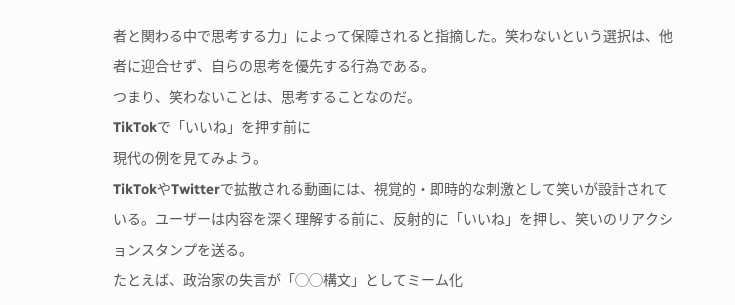者と関わる中で思考する力」によって保障されると指摘した。笑わないという選択は、他者に迎合せず、自らの思考を優先する行為である。
つまり、笑わないことは、思考することなのだ。
TikTokで「いいね」を押す前に
現代の例を見てみよう。
TikTokやTwitterで拡散される動画には、視覚的・即時的な刺激として笑いが設計されている。ユーザーは内容を深く理解する前に、反射的に「いいね」を押し、笑いのリアクションスタンプを送る。
たとえば、政治家の失言が「◯◯構文」としてミーム化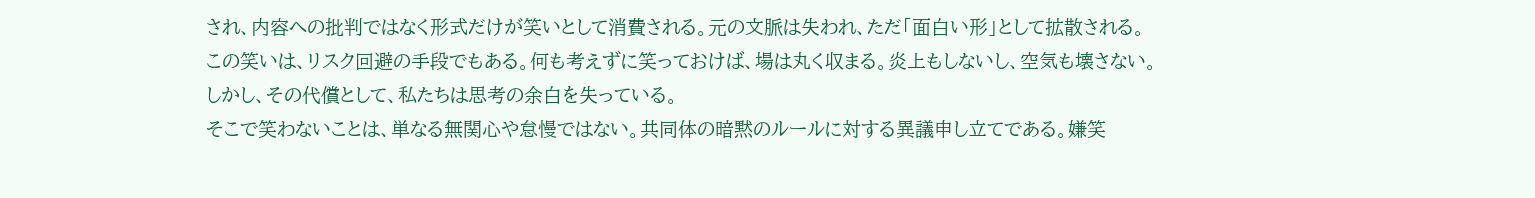され、内容への批判ではなく形式だけが笑いとして消費される。元の文脈は失われ、ただ「面白い形」として拡散される。
この笑いは、リスク回避の手段でもある。何も考えずに笑っておけば、場は丸く収まる。炎上もしないし、空気も壊さない。
しかし、その代償として、私たちは思考の余白を失っている。
そこで笑わないことは、単なる無関心や怠慢ではない。共同体の暗黙のルールに対する異議申し立てである。嫌笑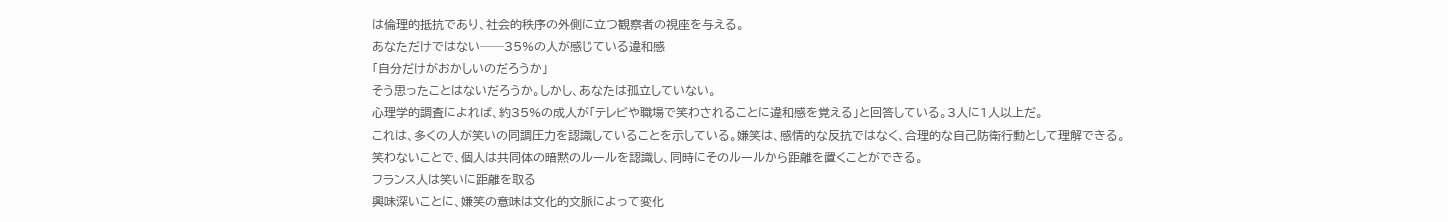は倫理的抵抗であり、社会的秩序の外側に立つ観察者の視座を与える。
あなただけではない──35%の人が感じている違和感
「自分だけがおかしいのだろうか」
そう思ったことはないだろうか。しかし、あなたは孤立していない。
心理学的調査によれば、約35%の成人が「テレビや職場で笑わされることに違和感を覚える」と回答している。3人に1人以上だ。
これは、多くの人が笑いの同調圧力を認識していることを示している。嫌笑は、感情的な反抗ではなく、合理的な自己防衛行動として理解できる。
笑わないことで、個人は共同体の暗黙のルールを認識し、同時にそのルールから距離を置くことができる。
フランス人は笑いに距離を取る
興味深いことに、嫌笑の意味は文化的文脈によって変化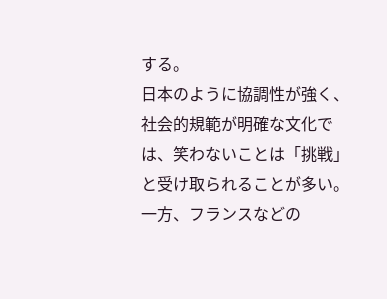する。
日本のように協調性が強く、社会的規範が明確な文化では、笑わないことは「挑戦」と受け取られることが多い。一方、フランスなどの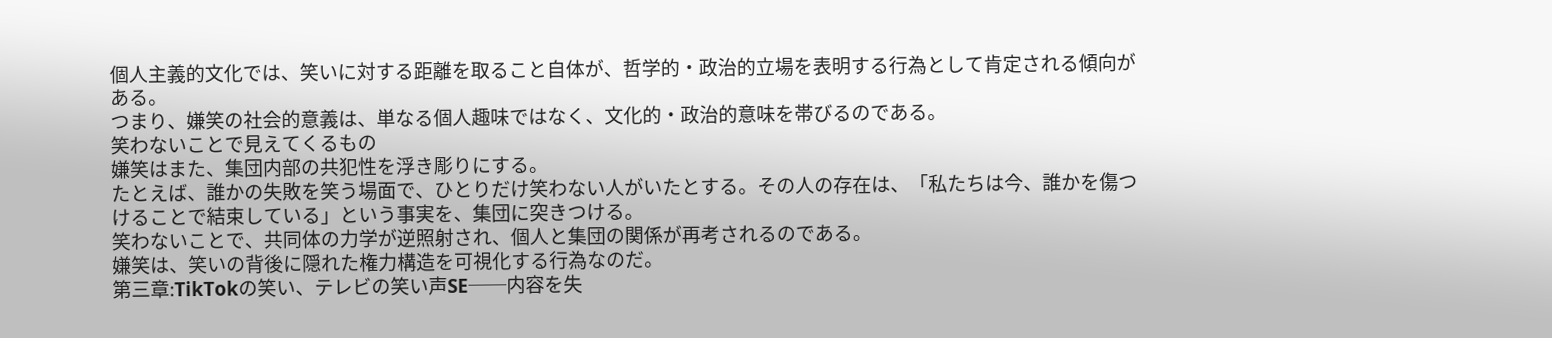個人主義的文化では、笑いに対する距離を取ること自体が、哲学的・政治的立場を表明する行為として肯定される傾向がある。
つまり、嫌笑の社会的意義は、単なる個人趣味ではなく、文化的・政治的意味を帯びるのである。
笑わないことで見えてくるもの
嫌笑はまた、集団内部の共犯性を浮き彫りにする。
たとえば、誰かの失敗を笑う場面で、ひとりだけ笑わない人がいたとする。その人の存在は、「私たちは今、誰かを傷つけることで結束している」という事実を、集団に突きつける。
笑わないことで、共同体の力学が逆照射され、個人と集団の関係が再考されるのである。
嫌笑は、笑いの背後に隠れた権力構造を可視化する行為なのだ。
第三章:TikTokの笑い、テレビの笑い声SE──内容を失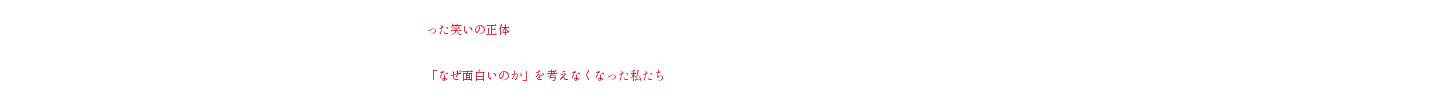った笑いの正体

「なぜ面白いのか」を考えなくなった私たち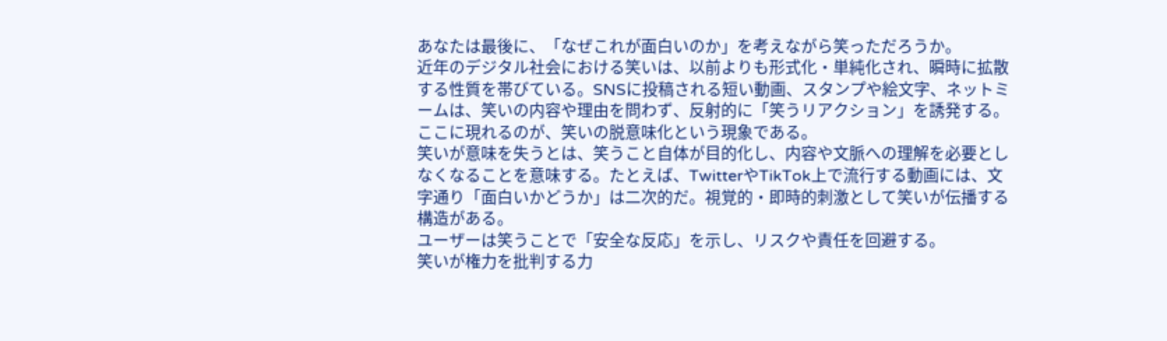あなたは最後に、「なぜこれが面白いのか」を考えながら笑っただろうか。
近年のデジタル社会における笑いは、以前よりも形式化・単純化され、瞬時に拡散する性質を帯びている。SNSに投稿される短い動画、スタンプや絵文字、ネットミームは、笑いの内容や理由を問わず、反射的に「笑うリアクション」を誘発する。
ここに現れるのが、笑いの脱意味化という現象である。
笑いが意味を失うとは、笑うこと自体が目的化し、内容や文脈への理解を必要としなくなることを意味する。たとえば、TwitterやTikTok上で流行する動画には、文字通り「面白いかどうか」は二次的だ。視覚的・即時的刺激として笑いが伝播する構造がある。
ユーザーは笑うことで「安全な反応」を示し、リスクや責任を回避する。
笑いが権力を批判する力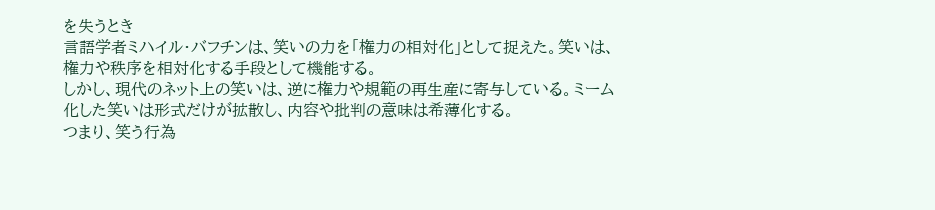を失うとき
言語学者ミハイル・バフチンは、笑いの力を「権力の相対化」として捉えた。笑いは、権力や秩序を相対化する手段として機能する。
しかし、現代のネット上の笑いは、逆に権力や規範の再生産に寄与している。ミーム化した笑いは形式だけが拡散し、内容や批判の意味は希薄化する。
つまり、笑う行為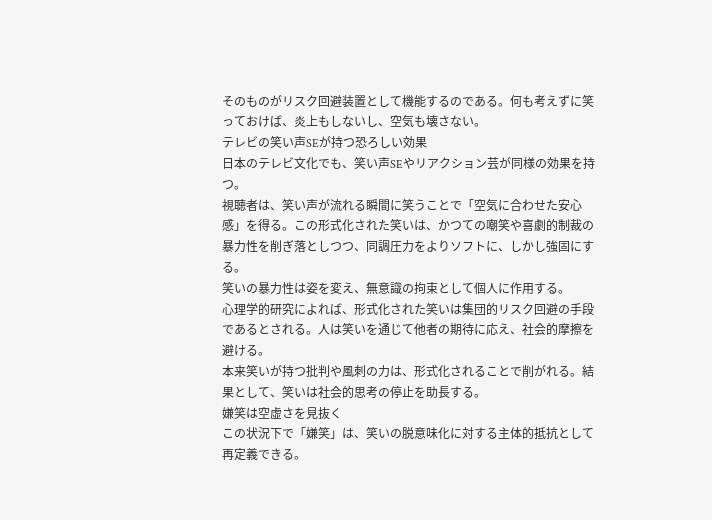そのものがリスク回避装置として機能するのである。何も考えずに笑っておけば、炎上もしないし、空気も壊さない。
テレビの笑い声SEが持つ恐ろしい効果
日本のテレビ文化でも、笑い声SEやリアクション芸が同様の効果を持つ。
視聴者は、笑い声が流れる瞬間に笑うことで「空気に合わせた安心感」を得る。この形式化された笑いは、かつての嘲笑や喜劇的制裁の暴力性を削ぎ落としつつ、同調圧力をよりソフトに、しかし強固にする。
笑いの暴力性は姿を変え、無意識の拘束として個人に作用する。
心理学的研究によれば、形式化された笑いは集団的リスク回避の手段であるとされる。人は笑いを通じて他者の期待に応え、社会的摩擦を避ける。
本来笑いが持つ批判や風刺の力は、形式化されることで削がれる。結果として、笑いは社会的思考の停止を助長する。
嫌笑は空虚さを見抜く
この状況下で「嫌笑」は、笑いの脱意味化に対する主体的抵抗として再定義できる。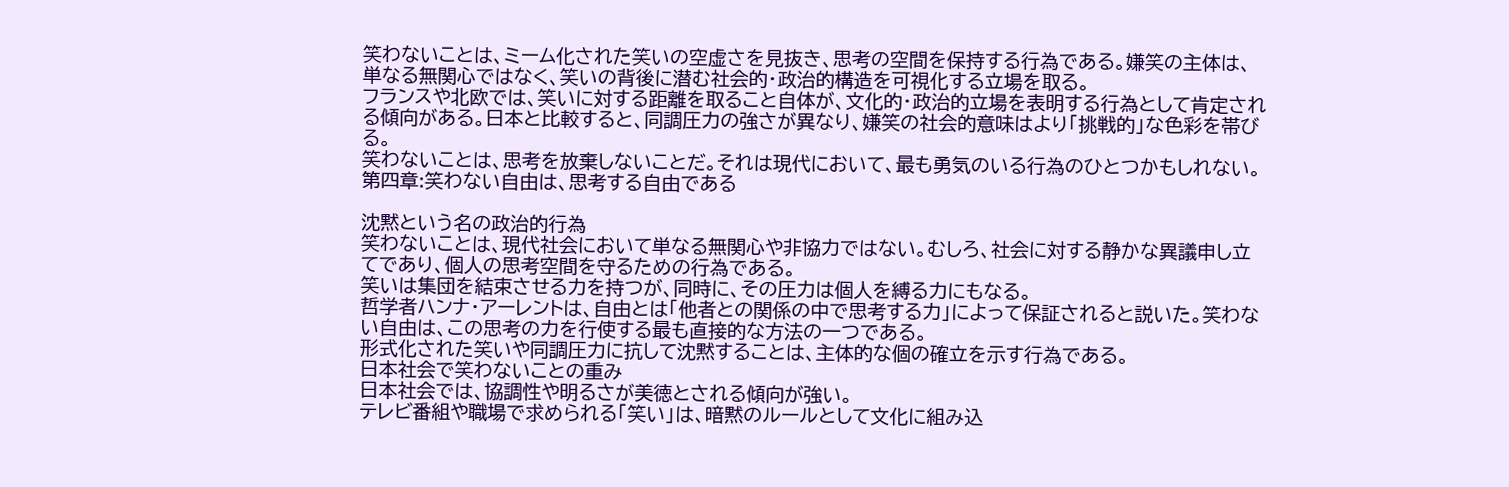笑わないことは、ミーム化された笑いの空虚さを見抜き、思考の空間を保持する行為である。嫌笑の主体は、単なる無関心ではなく、笑いの背後に潜む社会的・政治的構造を可視化する立場を取る。
フランスや北欧では、笑いに対する距離を取ること自体が、文化的・政治的立場を表明する行為として肯定される傾向がある。日本と比較すると、同調圧力の強さが異なり、嫌笑の社会的意味はより「挑戦的」な色彩を帯びる。
笑わないことは、思考を放棄しないことだ。それは現代において、最も勇気のいる行為のひとつかもしれない。
第四章:笑わない自由は、思考する自由である

沈黙という名の政治的行為
笑わないことは、現代社会において単なる無関心や非協力ではない。むしろ、社会に対する静かな異議申し立てであり、個人の思考空間を守るための行為である。
笑いは集団を結束させる力を持つが、同時に、その圧力は個人を縛る力にもなる。
哲学者ハンナ・アーレントは、自由とは「他者との関係の中で思考する力」によって保証されると説いた。笑わない自由は、この思考の力を行使する最も直接的な方法の一つである。
形式化された笑いや同調圧力に抗して沈黙することは、主体的な個の確立を示す行為である。
日本社会で笑わないことの重み
日本社会では、協調性や明るさが美徳とされる傾向が強い。
テレビ番組や職場で求められる「笑い」は、暗黙のルールとして文化に組み込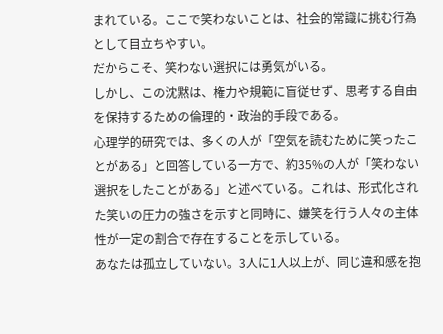まれている。ここで笑わないことは、社会的常識に挑む行為として目立ちやすい。
だからこそ、笑わない選択には勇気がいる。
しかし、この沈黙は、権力や規範に盲従せず、思考する自由を保持するための倫理的・政治的手段である。
心理学的研究では、多くの人が「空気を読むために笑ったことがある」と回答している一方で、約35%の人が「笑わない選択をしたことがある」と述べている。これは、形式化された笑いの圧力の強さを示すと同時に、嫌笑を行う人々の主体性が一定の割合で存在することを示している。
あなたは孤立していない。3人に1人以上が、同じ違和感を抱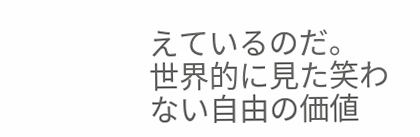えているのだ。
世界的に見た笑わない自由の価値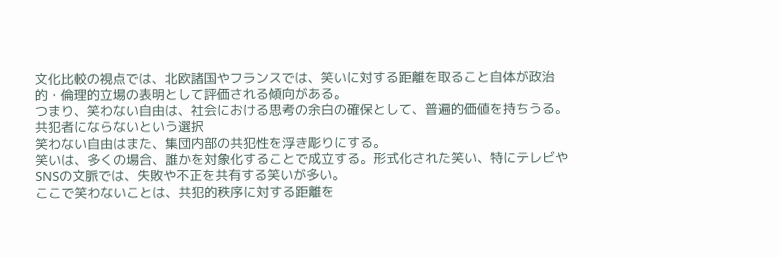文化比較の視点では、北欧諸国やフランスでは、笑いに対する距離を取ること自体が政治的・倫理的立場の表明として評価される傾向がある。
つまり、笑わない自由は、社会における思考の余白の確保として、普遍的価値を持ちうる。
共犯者にならないという選択
笑わない自由はまた、集団内部の共犯性を浮き彫りにする。
笑いは、多くの場合、誰かを対象化することで成立する。形式化された笑い、特にテレビやSNSの文脈では、失敗や不正を共有する笑いが多い。
ここで笑わないことは、共犯的秩序に対する距離を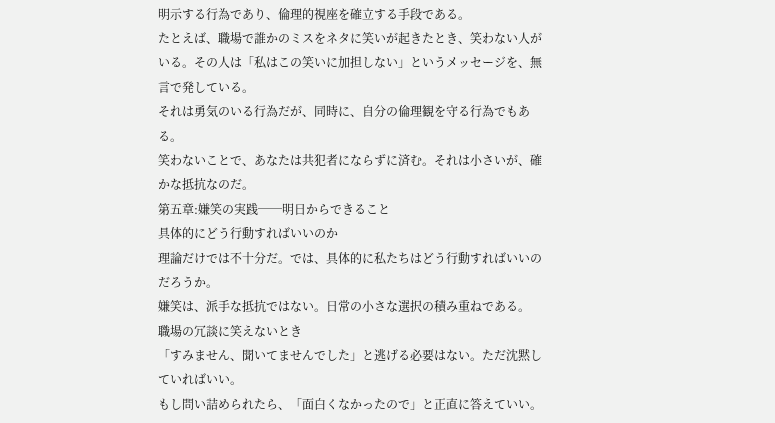明示する行為であり、倫理的視座を確立する手段である。
たとえば、職場で誰かのミスをネタに笑いが起きたとき、笑わない人がいる。その人は「私はこの笑いに加担しない」というメッセージを、無言で発している。
それは勇気のいる行為だが、同時に、自分の倫理観を守る行為でもある。
笑わないことで、あなたは共犯者にならずに済む。それは小さいが、確かな抵抗なのだ。
第五章:嫌笑の実践──明日からできること
具体的にどう行動すればいいのか
理論だけでは不十分だ。では、具体的に私たちはどう行動すればいいのだろうか。
嫌笑は、派手な抵抗ではない。日常の小さな選択の積み重ねである。
職場の冗談に笑えないとき
「すみません、聞いてませんでした」と逃げる必要はない。ただ沈黙していればいい。
もし問い詰められたら、「面白くなかったので」と正直に答えていい。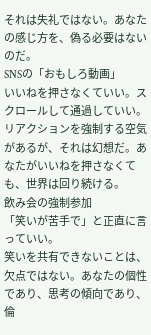それは失礼ではない。あなたの感じ方を、偽る必要はないのだ。
SNSの「おもしろ動画」
いいねを押さなくていい。スクロールして通過していい。
リアクションを強制する空気があるが、それは幻想だ。あなたがいいねを押さなくても、世界は回り続ける。
飲み会の強制参加
「笑いが苦手で」と正直に言っていい。
笑いを共有できないことは、欠点ではない。あなたの個性であり、思考の傾向であり、倫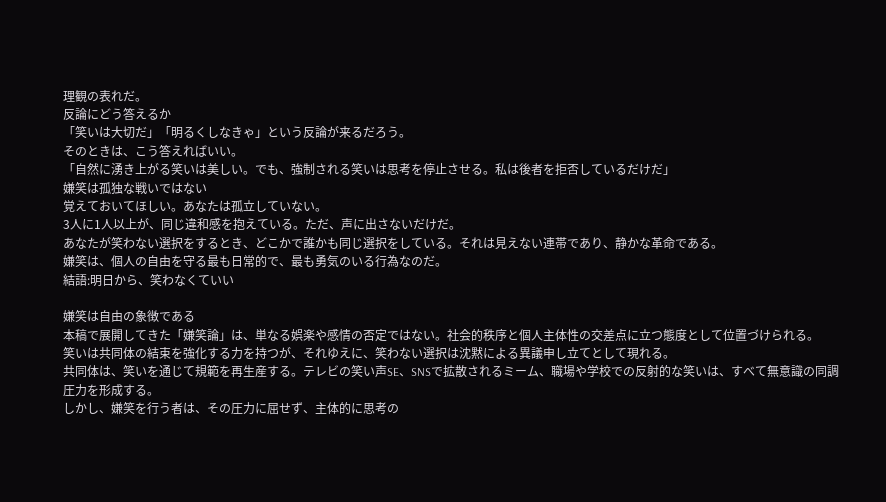理観の表れだ。
反論にどう答えるか
「笑いは大切だ」「明るくしなきゃ」という反論が来るだろう。
そのときは、こう答えればいい。
「自然に湧き上がる笑いは美しい。でも、強制される笑いは思考を停止させる。私は後者を拒否しているだけだ」
嫌笑は孤独な戦いではない
覚えておいてほしい。あなたは孤立していない。
3人に1人以上が、同じ違和感を抱えている。ただ、声に出さないだけだ。
あなたが笑わない選択をするとき、どこかで誰かも同じ選択をしている。それは見えない連帯であり、静かな革命である。
嫌笑は、個人の自由を守る最も日常的で、最も勇気のいる行為なのだ。
結語:明日から、笑わなくていい

嫌笑は自由の象徴である
本稿で展開してきた「嫌笑論」は、単なる娯楽や感情の否定ではない。社会的秩序と個人主体性の交差点に立つ態度として位置づけられる。
笑いは共同体の結束を強化する力を持つが、それゆえに、笑わない選択は沈黙による異議申し立てとして現れる。
共同体は、笑いを通じて規範を再生産する。テレビの笑い声SE、SNSで拡散されるミーム、職場や学校での反射的な笑いは、すべて無意識の同調圧力を形成する。
しかし、嫌笑を行う者は、その圧力に屈せず、主体的に思考の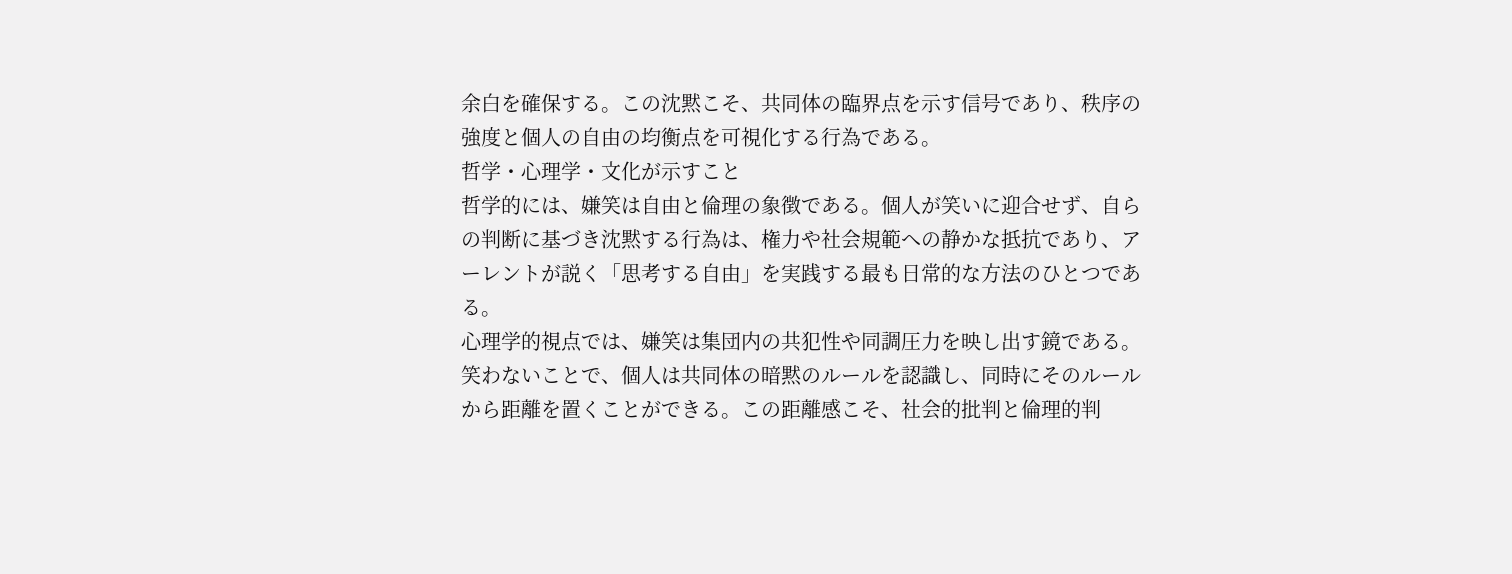余白を確保する。この沈黙こそ、共同体の臨界点を示す信号であり、秩序の強度と個人の自由の均衡点を可視化する行為である。
哲学・心理学・文化が示すこと
哲学的には、嫌笑は自由と倫理の象徴である。個人が笑いに迎合せず、自らの判断に基づき沈黙する行為は、権力や社会規範への静かな抵抗であり、アーレントが説く「思考する自由」を実践する最も日常的な方法のひとつである。
心理学的視点では、嫌笑は集団内の共犯性や同調圧力を映し出す鏡である。笑わないことで、個人は共同体の暗黙のルールを認識し、同時にそのルールから距離を置くことができる。この距離感こそ、社会的批判と倫理的判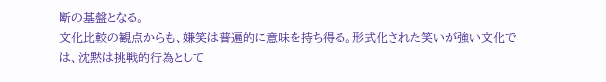断の基盤となる。
文化比較の観点からも、嫌笑は普遍的に意味を持ち得る。形式化された笑いが強い文化では、沈黙は挑戦的行為として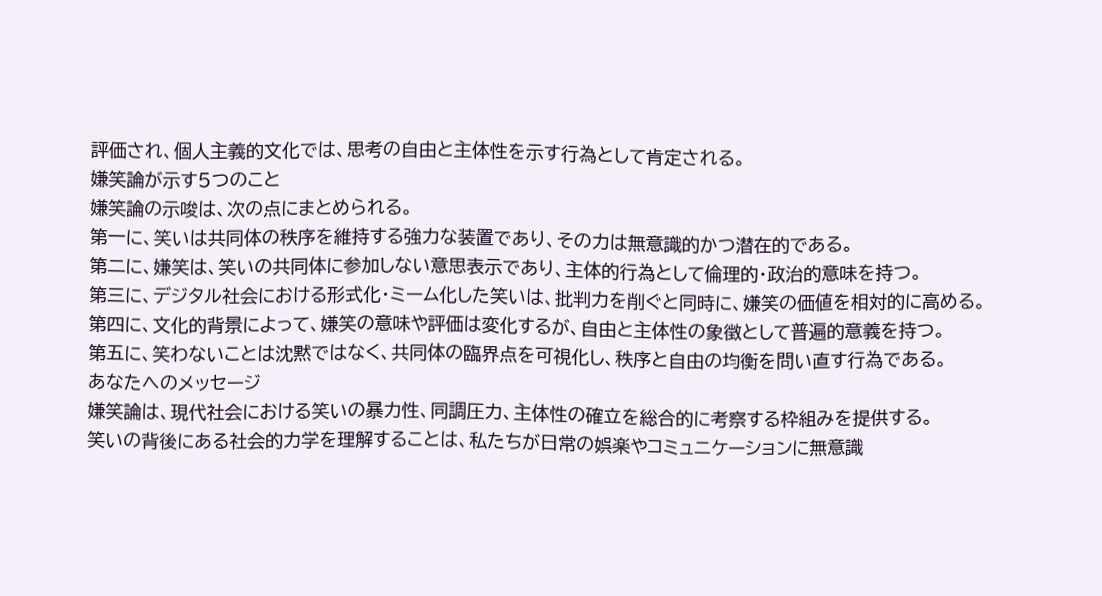評価され、個人主義的文化では、思考の自由と主体性を示す行為として肯定される。
嫌笑論が示す5つのこと
嫌笑論の示唆は、次の点にまとめられる。
第一に、笑いは共同体の秩序を維持する強力な装置であり、その力は無意識的かつ潜在的である。
第二に、嫌笑は、笑いの共同体に参加しない意思表示であり、主体的行為として倫理的・政治的意味を持つ。
第三に、デジタル社会における形式化・ミーム化した笑いは、批判力を削ぐと同時に、嫌笑の価値を相対的に高める。
第四に、文化的背景によって、嫌笑の意味や評価は変化するが、自由と主体性の象徴として普遍的意義を持つ。
第五に、笑わないことは沈黙ではなく、共同体の臨界点を可視化し、秩序と自由の均衡を問い直す行為である。
あなたへのメッセージ
嫌笑論は、現代社会における笑いの暴力性、同調圧力、主体性の確立を総合的に考察する枠組みを提供する。
笑いの背後にある社会的力学を理解することは、私たちが日常の娯楽やコミュニケーションに無意識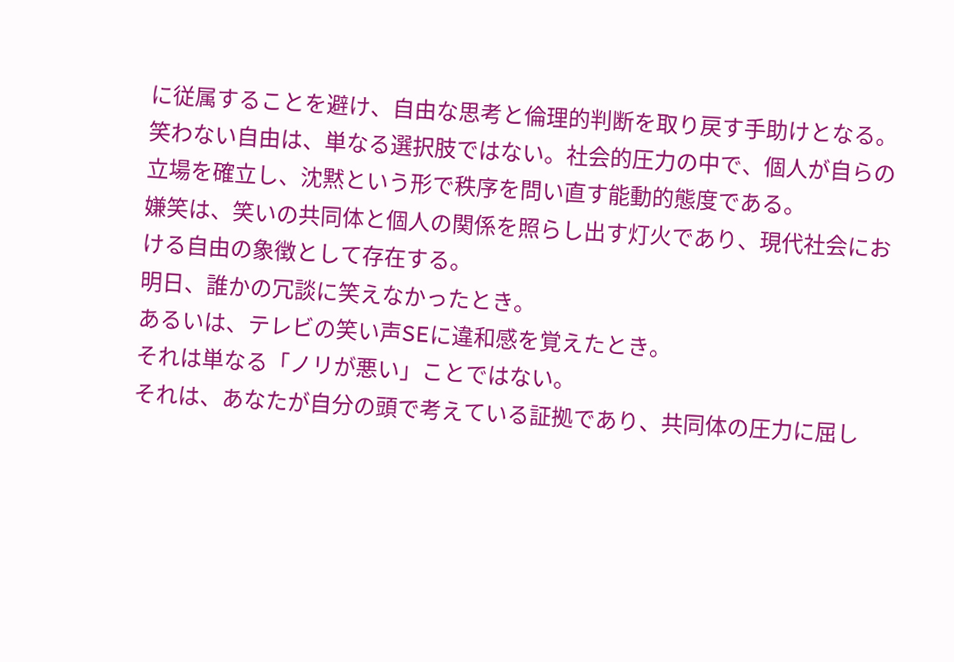に従属することを避け、自由な思考と倫理的判断を取り戻す手助けとなる。
笑わない自由は、単なる選択肢ではない。社会的圧力の中で、個人が自らの立場を確立し、沈黙という形で秩序を問い直す能動的態度である。
嫌笑は、笑いの共同体と個人の関係を照らし出す灯火であり、現代社会における自由の象徴として存在する。
明日、誰かの冗談に笑えなかったとき。
あるいは、テレビの笑い声SEに違和感を覚えたとき。
それは単なる「ノリが悪い」ことではない。
それは、あなたが自分の頭で考えている証拠であり、共同体の圧力に屈し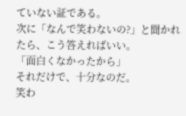ていない証である。
次に「なんで笑わないの?」と聞かれたら、こう答えればいい。
「面白くなかったから」
それだけで、十分なのだ。
笑わ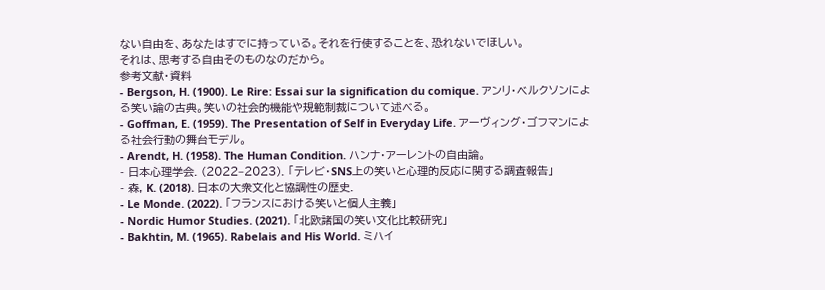ない自由を、あなたはすでに持っている。それを行使することを、恐れないでほしい。
それは、思考する自由そのものなのだから。
参考文献・資料
- Bergson, H. (1900). Le Rire: Essai sur la signification du comique. アンリ・ベルクソンによる笑い論の古典。笑いの社会的機能や規範制裁について述べる。
- Goffman, E. (1959). The Presentation of Self in Everyday Life. アーヴィング・ゴフマンによる社会行動の舞台モデル。
- Arendt, H. (1958). The Human Condition. ハンナ・アーレントの自由論。
- 日本心理学会. (2022–2023). 「テレビ・SNS上の笑いと心理的反応に関する調査報告」
- 森, K. (2018). 日本の大衆文化と協調性の歴史.
- Le Monde. (2022). 「フランスにおける笑いと個人主義」
- Nordic Humor Studies. (2021). 「北欧諸国の笑い文化比較研究」
- Bakhtin, M. (1965). Rabelais and His World. ミハイ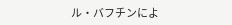ル・バフチンによ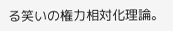る笑いの権力相対化理論。